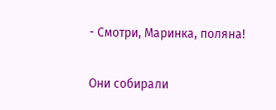- Смотри, Маринка, поляна!

Они собирали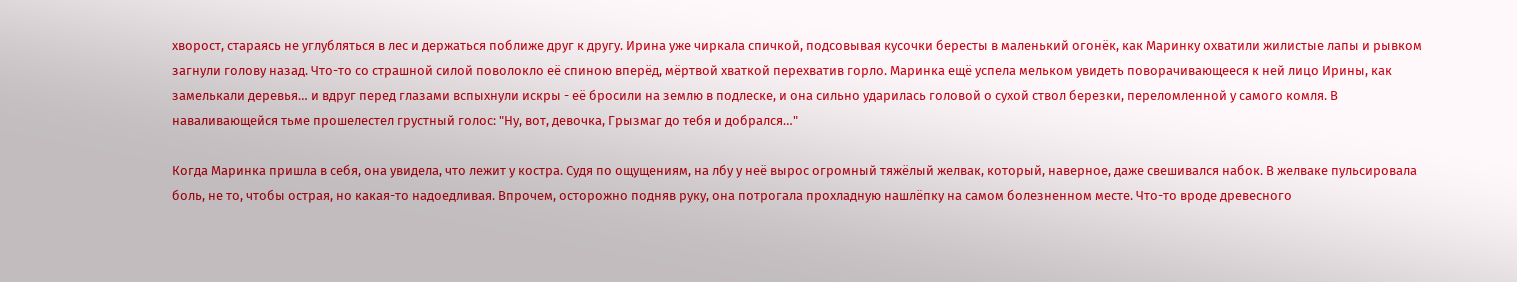хворост, стараясь не углубляться в лес и держаться поближе друг к другу. Ирина уже чиркала спичкой, подсовывая кусочки бересты в маленький огонёк, как Маринку охватили жилистые лапы и рывком загнули голову назад. Что-то со страшной силой поволокло её спиною вперёд, мёртвой хваткой перехватив горло. Маринка ещё успела мельком увидеть поворачивающееся к ней лицо Ирины, как замелькали деревья… и вдруг перед глазами вспыхнули искры - её бросили на землю в подлеске, и она сильно ударилась головой о сухой ствол березки, переломленной у самого комля. В наваливающейся тьме прошелестел грустный голос: "Ну, вот, девочка, Грызмаг до тебя и добрался…"

Когда Маринка пришла в себя, она увидела, что лежит у костра. Судя по ощущениям, на лбу у неё вырос огромный тяжёлый желвак, который, наверное, даже свешивался набок. В желваке пульсировала боль, не то, чтобы острая, но какая-то надоедливая. Впрочем, осторожно подняв руку, она потрогала прохладную нашлёпку на самом болезненном месте. Что-то вроде древесного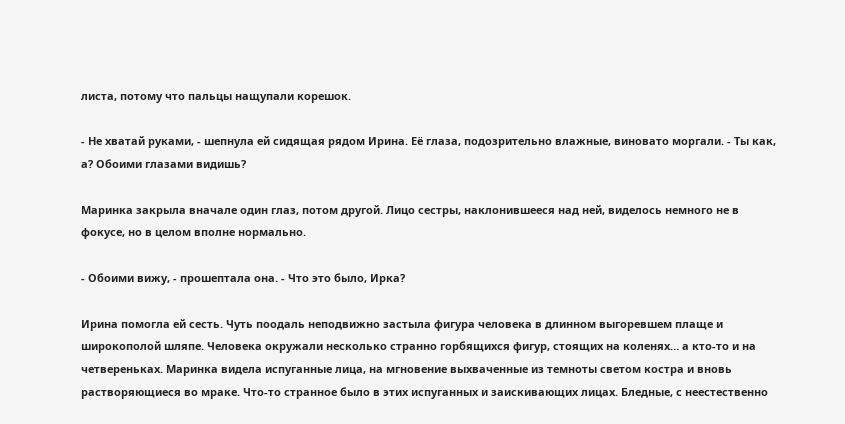листа, потому что пальцы нащупали корешок.

- Не хватай руками, - шепнула ей сидящая рядом Ирина. Её глаза, подозрительно влажные, виновато моргали. - Ты как, а? Обоими глазами видишь?

Маринка закрыла вначале один глаз, потом другой. Лицо сестры, наклонившееся над ней, виделось немного не в фокусе, но в целом вполне нормально.

- Обоими вижу, - прошептала она. - Что это было, Ирка?

Ирина помогла ей сесть. Чуть поодаль неподвижно застыла фигура человека в длинном выгоревшем плаще и широкополой шляпе. Человека окружали несколько странно горбящихся фигур, стоящих на коленях… а кто-то и на четвереньках. Маринка видела испуганные лица, на мгновение выхваченные из темноты светом костра и вновь растворяющиеся во мраке. Что-то странное было в этих испуганных и заискивающих лицах. Бледные, с неестественно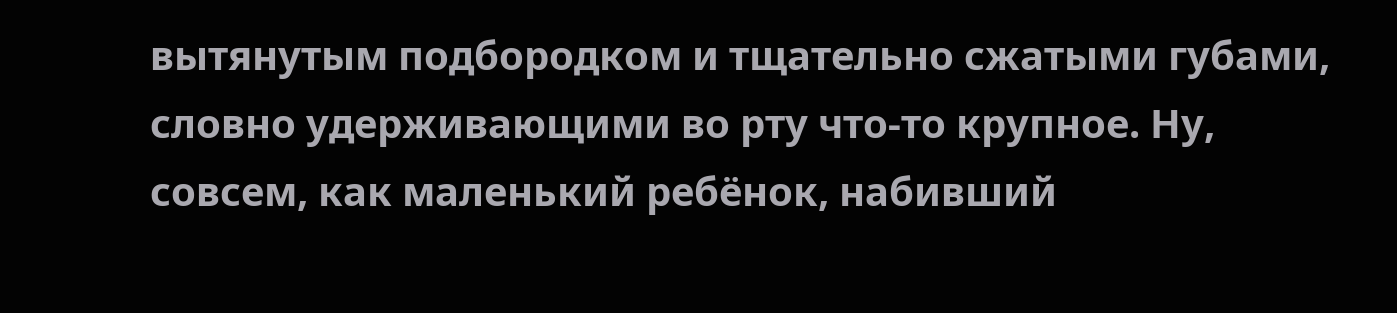вытянутым подбородком и тщательно сжатыми губами, словно удерживающими во рту что-то крупное. Ну, совсем, как маленький ребёнок, набивший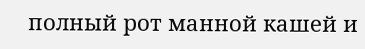полный рот манной кашей и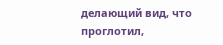делающий вид, что проглотил,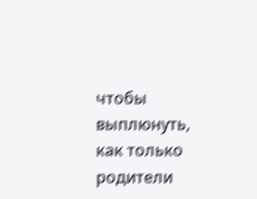чтобы выплюнуть, как только родители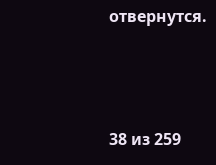отвернутся.



38 из 259